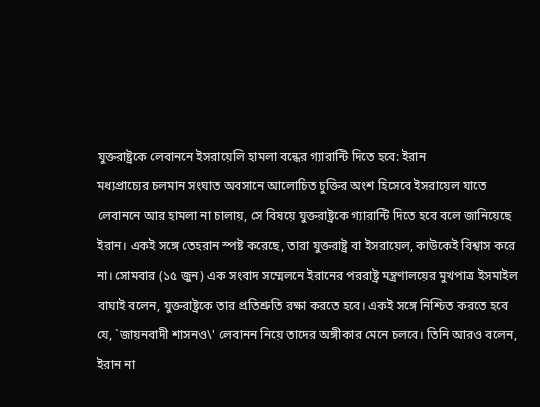যুক্তরাষ্ট্রকে লেবাননে ইসরায়েলি হামলা বন্ধের গ্যারান্টি দিতে হবে: ইরান
মধ্যপ্রাচ্যের চলমান সংঘাত অবসানে আলোচিত চুক্তির অংশ হিসেবে ইসরায়েল যাতে লেবাননে আর হামলা না চালায়, সে বিষয়ে যুক্তরাষ্ট্রকে গ্যারান্টি দিতে হবে বলে জানিয়েছে ইরান। একই সঙ্গে তেহরান স্পষ্ট করেছে, তারা যুক্তরাষ্ট্র বা ইসরায়েল, কাউকেই বিশ্বাস করে না। সোমবার (১৫ জুন) এক সংবাদ সম্মেলনে ইরানের পররাষ্ট্র মন্ত্রণালয়ের মুখপাত্র ইসমাইল বাঘাই বলেন, যুক্তরাষ্ট্রকে তার প্রতিশ্রুতি রক্ষা করতে হবে। একই সঙ্গে নিশ্চিত করতে হবে যে, `জায়নবাদী শাসনও\' লেবানন নিয়ে তাদের অঙ্গীকার মেনে চলবে। তিনি আরও বলেন, ইরান না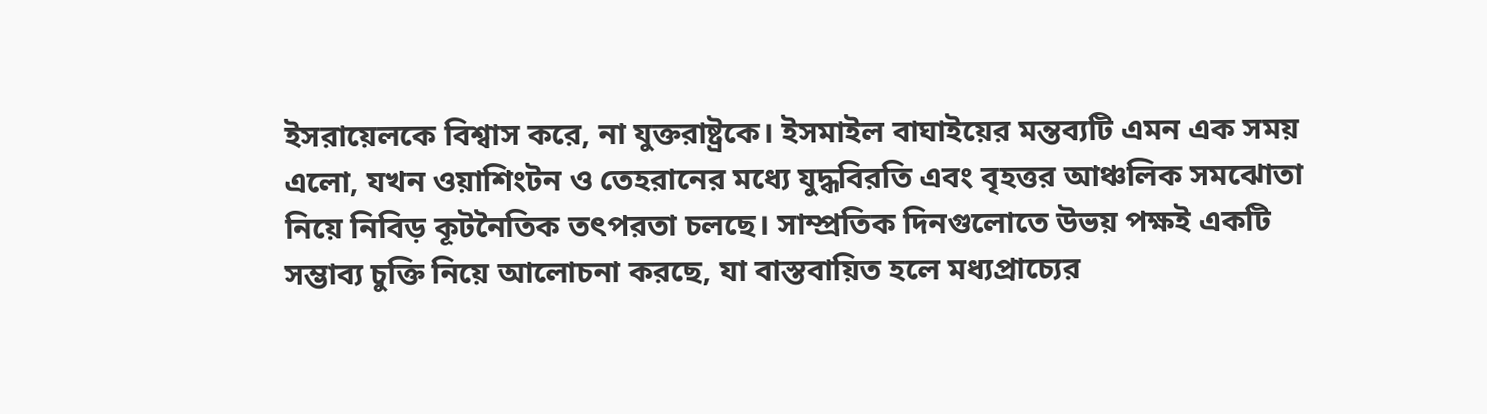ইসরায়েলকে বিশ্বাস করে, না যুক্তরাষ্ট্রকে। ইসমাইল বাঘাইয়ের মন্তব্যটি এমন এক সময় এলো, যখন ওয়াশিংটন ও তেহরানের মধ্যে যুদ্ধবিরতি এবং বৃহত্তর আঞ্চলিক সমঝোতা নিয়ে নিবিড় কূটনৈতিক তৎপরতা চলছে। সাম্প্রতিক দিনগুলোতে উভয় পক্ষই একটি সম্ভাব্য চুক্তি নিয়ে আলোচনা করছে, যা বাস্তবায়িত হলে মধ্যপ্রাচ্যের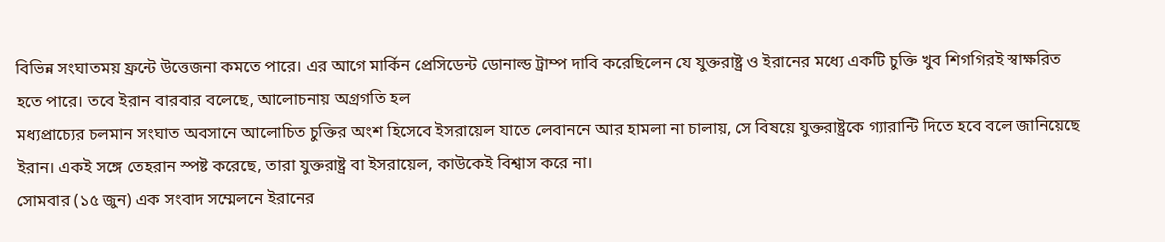বিভিন্ন সংঘাতময় ফ্রন্টে উত্তেজনা কমতে পারে। এর আগে মার্কিন প্রেসিডেন্ট ডোনাল্ড ট্রাম্প দাবি করেছিলেন যে যুক্তরাষ্ট্র ও ইরানের মধ্যে একটি চুক্তি খুব শিগগিরই স্বাক্ষরিত হতে পারে। তবে ইরান বারবার বলেছে, আলোচনায় অগ্রগতি হল
মধ্যপ্রাচ্যের চলমান সংঘাত অবসানে আলোচিত চুক্তির অংশ হিসেবে ইসরায়েল যাতে লেবাননে আর হামলা না চালায়, সে বিষয়ে যুক্তরাষ্ট্রকে গ্যারান্টি দিতে হবে বলে জানিয়েছে ইরান। একই সঙ্গে তেহরান স্পষ্ট করেছে, তারা যুক্তরাষ্ট্র বা ইসরায়েল, কাউকেই বিশ্বাস করে না।
সোমবার (১৫ জুন) এক সংবাদ সম্মেলনে ইরানের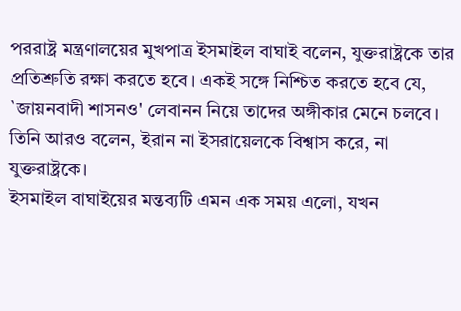পররাষ্ট্র মন্ত্রণালয়ের মুখপাত্র ইসমাইল বাঘাই বলেন, যুক্তরাষ্ট্রকে তার প্রতিশ্রুতি রক্ষা করতে হবে। একই সঙ্গে নিশ্চিত করতে হবে যে, `জায়নবাদী শাসনও' লেবানন নিয়ে তাদের অঙ্গীকার মেনে চলবে।
তিনি আরও বলেন, ইরান না ইসরায়েলকে বিশ্বাস করে, না যুক্তরাষ্ট্রকে।
ইসমাইল বাঘাইয়ের মন্তব্যটি এমন এক সময় এলো, যখন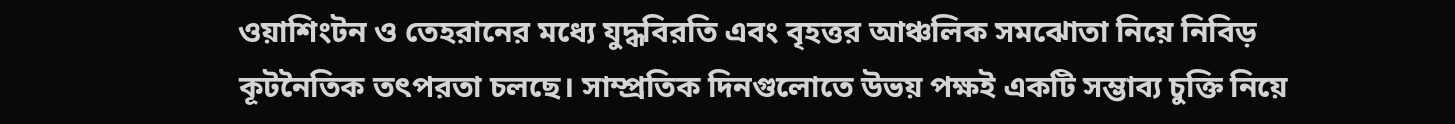ওয়াশিংটন ও তেহরানের মধ্যে যুদ্ধবিরতি এবং বৃহত্তর আঞ্চলিক সমঝোতা নিয়ে নিবিড় কূটনৈতিক তৎপরতা চলছে। সাম্প্রতিক দিনগুলোতে উভয় পক্ষই একটি সম্ভাব্য চুক্তি নিয়ে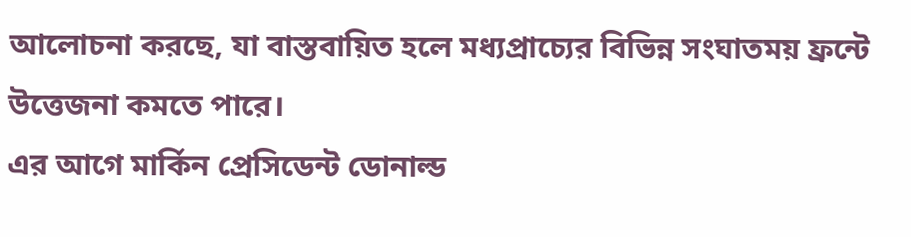আলোচনা করছে, যা বাস্তবায়িত হলে মধ্যপ্রাচ্যের বিভিন্ন সংঘাতময় ফ্রন্টে উত্তেজনা কমতে পারে।
এর আগে মার্কিন প্রেসিডেন্ট ডোনাল্ড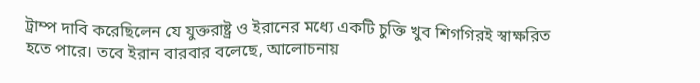ট্রাম্প দাবি করেছিলেন যে যুক্তরাষ্ট্র ও ইরানের মধ্যে একটি চুক্তি খুব শিগগিরই স্বাক্ষরিত হতে পারে। তবে ইরান বারবার বলেছে, আলোচনায়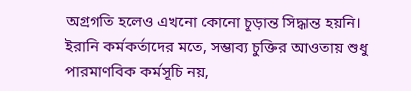অগ্রগতি হলেও এখনো কোনো চূড়ান্ত সিদ্ধান্ত হয়নি।
ইরানি কর্মকর্তাদের মতে, সম্ভাব্য চুক্তির আওতায় শুধু পারমাণবিক কর্মসূচি নয়,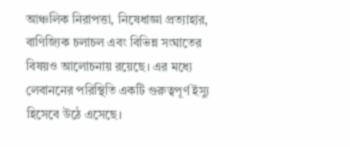আঞ্চলিক নিরাপত্তা, নিষেধাজ্ঞা প্রত্যাহার, বাণিজ্যিক চলাচল এবং বিভিন্ন সংঘাতের বিষয়ও আলোচনায় রয়েছে। এর মধ্যে লেবাননের পরিস্থিতি একটি গুরুত্বপূর্ণ ইস্যু হিসেবে উঠে এসেছে।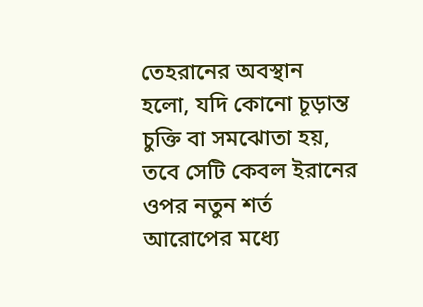তেহরানের অবস্থান হলো, যদি কোনো চূড়ান্ত চুক্তি বা সমঝোতা হয়, তবে সেটি কেবল ইরানের ওপর নতুন শর্ত আরোপের মধ্যে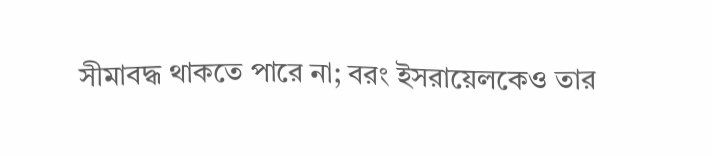সীমাবদ্ধ থাকতে পারে না; বরং ইসরায়েলকেও তার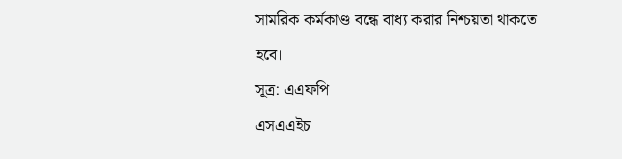সামরিক কর্মকাণ্ড বন্ধে বাধ্য করার নিশ্চয়তা থাকতে হবে।
সূত্র: এএফপি
এসএএইচ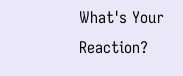What's Your Reaction?